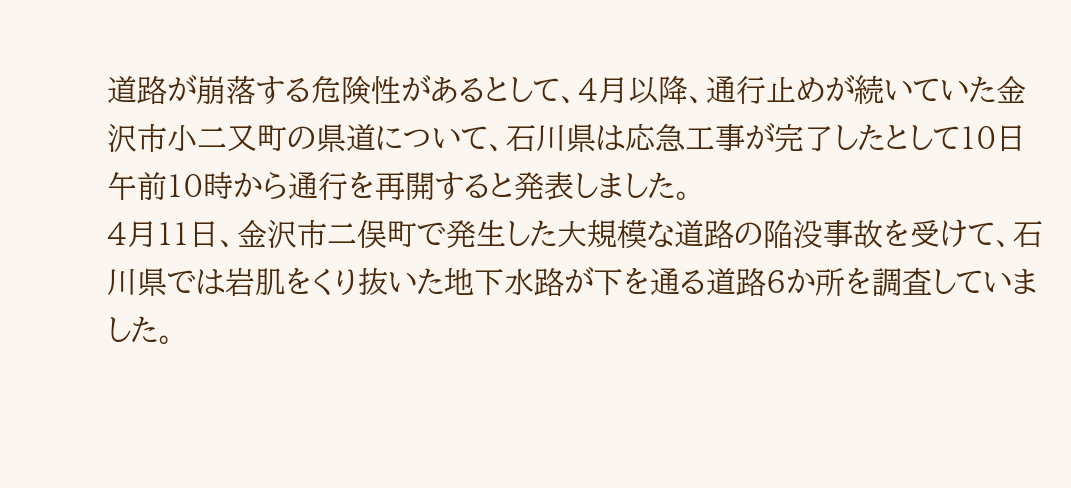道路が崩落する危険性があるとして、4月以降、通行止めが続いていた金沢市小二又町の県道について、石川県は応急工事が完了したとして10日午前10時から通行を再開すると発表しました。
4月11日、金沢市二俣町で発生した大規模な道路の陥没事故を受けて、石川県では岩肌をくり抜いた地下水路が下を通る道路6か所を調査していました。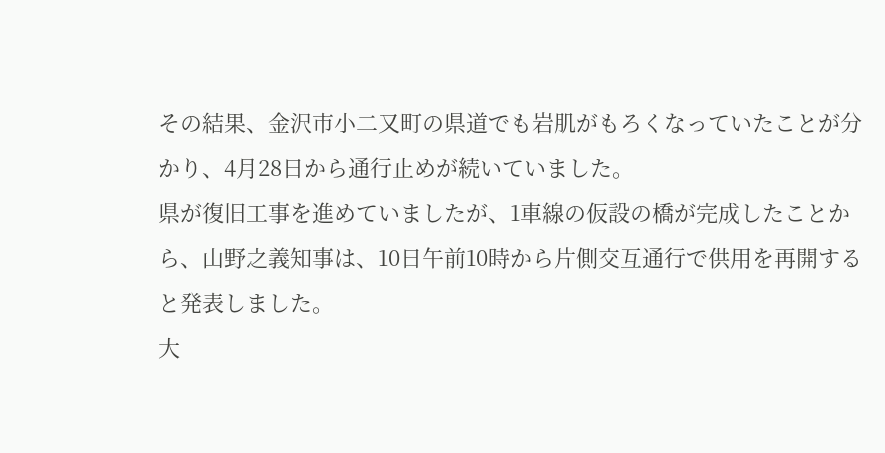その結果、金沢市小二又町の県道でも岩肌がもろくなっていたことが分かり、4月28日から通行止めが続いていました。
県が復旧工事を進めていましたが、1車線の仮設の橋が完成したことから、山野之義知事は、10日午前10時から片側交互通行で供用を再開すると発表しました。
大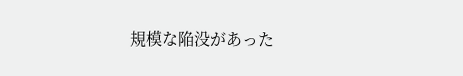規模な陥没があった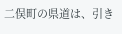二俣町の県道は、引き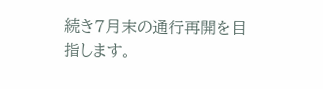続き7月末の通行再開を目指します。